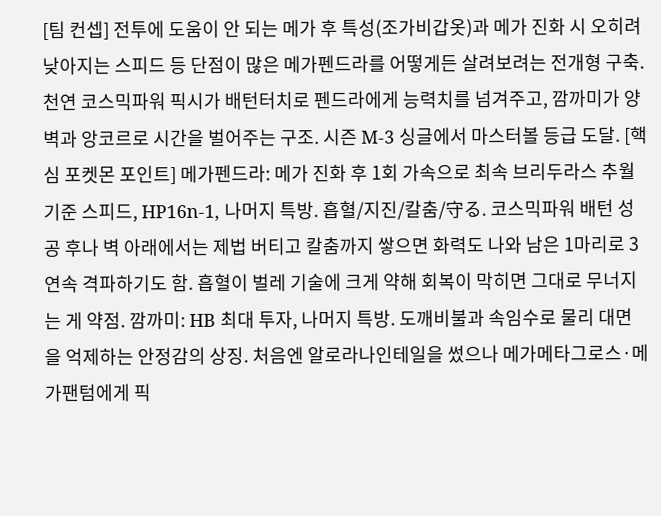[팀 컨셉] 전투에 도움이 안 되는 메가 후 특성(조가비갑옷)과 메가 진화 시 오히려 낮아지는 스피드 등 단점이 많은 메가펜드라를 어떻게든 살려보려는 전개형 구축. 천연 코스믹파워 픽시가 배턴터치로 펜드라에게 능력치를 넘겨주고, 깜까미가 양벽과 앙코르로 시간을 벌어주는 구조. 시즌 M-3 싱글에서 마스터볼 등급 도달. [핵심 포켓몬 포인트] 메가펜드라: 메가 진화 후 1회 가속으로 최속 브리두라스 추월 기준 스피드, HP16n-1, 나머지 특방. 흡혈/지진/칼춤/守る. 코스믹파워 배턴 성공 후나 벽 아래에서는 제법 버티고 칼춤까지 쌓으면 화력도 나와 남은 1마리로 3연속 격파하기도 함. 흡혈이 벌레 기술에 크게 약해 회복이 막히면 그대로 무너지는 게 약점. 깜까미: HB 최대 투자, 나머지 특방. 도깨비불과 속임수로 물리 대면을 억제하는 안정감의 상징. 처음엔 알로라나인테일을 썼으나 메가메타그로스·메가팬텀에게 픽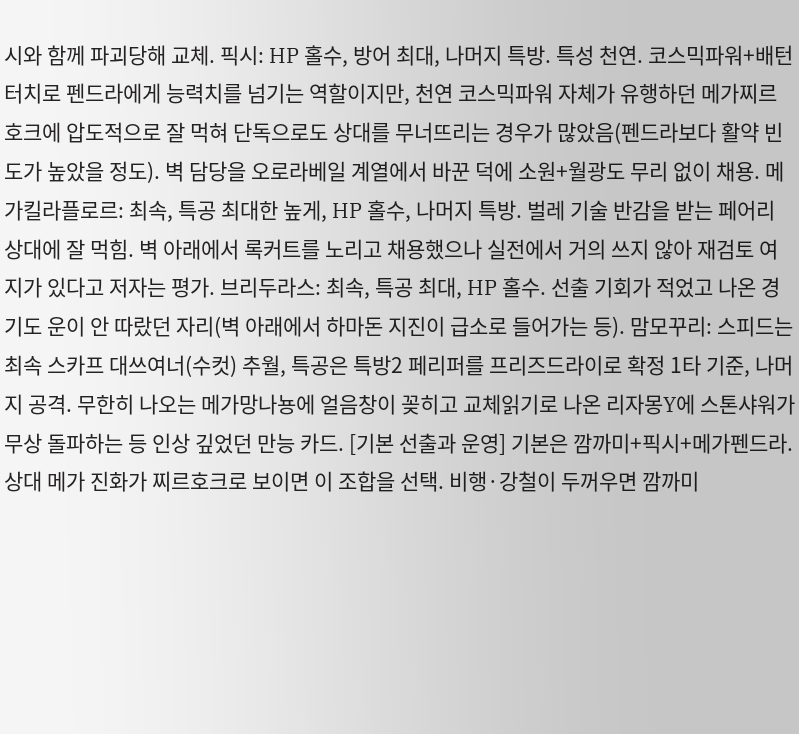시와 함께 파괴당해 교체. 픽시: HP 홀수, 방어 최대, 나머지 특방. 특성 천연. 코스믹파워+배턴터치로 펜드라에게 능력치를 넘기는 역할이지만, 천연 코스믹파워 자체가 유행하던 메가찌르호크에 압도적으로 잘 먹혀 단독으로도 상대를 무너뜨리는 경우가 많았음(펜드라보다 활약 빈도가 높았을 정도). 벽 담당을 오로라베일 계열에서 바꾼 덕에 소원+월광도 무리 없이 채용. 메가킬라플로르: 최속, 특공 최대한 높게, HP 홀수, 나머지 특방. 벌레 기술 반감을 받는 페어리 상대에 잘 먹힘. 벽 아래에서 록커트를 노리고 채용했으나 실전에서 거의 쓰지 않아 재검토 여지가 있다고 저자는 평가. 브리두라스: 최속, 특공 최대, HP 홀수. 선출 기회가 적었고 나온 경기도 운이 안 따랐던 자리(벽 아래에서 하마돈 지진이 급소로 들어가는 등). 맘모꾸리: 스피드는 최속 스카프 대쓰여너(수컷) 추월, 특공은 특방2 페리퍼를 프리즈드라이로 확정 1타 기준, 나머지 공격. 무한히 나오는 메가망나뇽에 얼음창이 꽂히고 교체읽기로 나온 리자몽Y에 스톤샤워가 무상 돌파하는 등 인상 깊었던 만능 카드. [기본 선출과 운영] 기본은 깜까미+픽시+메가펜드라. 상대 메가 진화가 찌르호크로 보이면 이 조합을 선택. 비행·강철이 두꺼우면 깜까미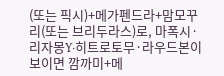(또는 픽시)+메가펜드라+맘모꾸리(또는 브리두라스)로, 마폭시·리자몽Y·히트로토무·라우드본이 보이면 깜까미+메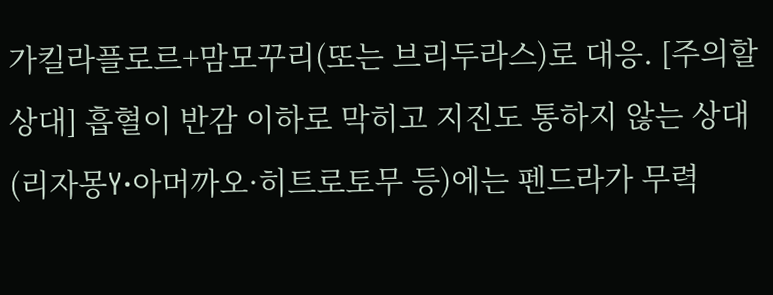가킬라플로르+맘모꾸리(또는 브리두라스)로 대응. [주의할 상대] 흡혈이 반감 이하로 막히고 지진도 통하지 않는 상대(리자몽Y·아머까오·히트로토무 등)에는 펜드라가 무력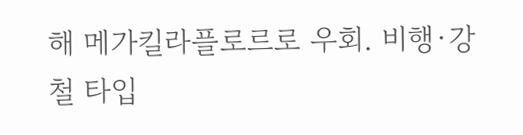해 메가킬라플로르로 우회. 비행·강철 타입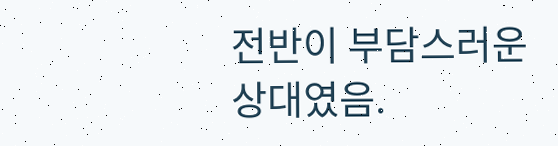전반이 부담스러운 상대였음.